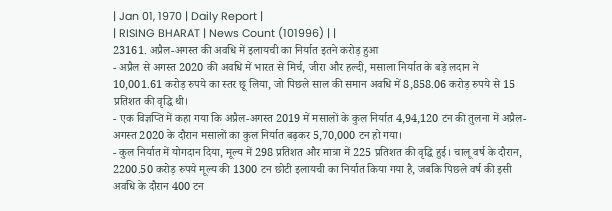| Jan 01, 1970 | Daily Report |
| RISING BHARAT | News Count (101996) | |
23161. अप्रैल-अगस्त की अवधि में इलायची का निर्यात इतने करोड़ हुआ
- अप्रैल से अगस्त 2020 की अवधि में भारत से मिर्च, जीरा और हल्दी, मसाला निर्यात के बड़े लदान ने 10,001.61 करोड़ रुपये का स्तर छू लिया, जो पिछले साल की समान अवधि में 8,858.06 करोड़ रुपये से 15 प्रतिशत की वृद्धि थी।
- एक विज्ञप्ति में कहा गया कि अप्रैल-अगस्त 2019 में मसालों के कुल निर्यात 4,94,120 टन की तुलना में अप्रैल-अगस्त 2020 के दौरान मसालों का कुल निर्यात बढ़कर 5,70,000 टन हो गया।
- कुल निर्यात में योगदान दिया, मूल्य में 298 प्रतिशत और मात्रा में 225 प्रतिशत की वृद्धि हुई। चालू वर्ष के दौरान, 2200.50 करोड़ रुपये मूल्य की 1300 टन छोटी इलायची का निर्यात किया गया है, जबकि पिछले वर्ष की इसी अवधि के दौरान 400 टन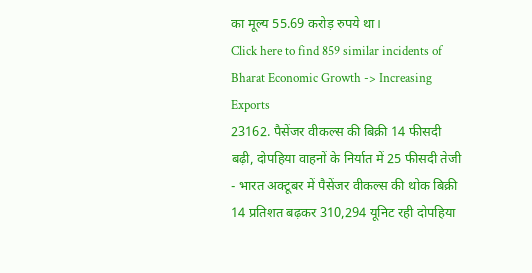का मूल्य 55.69 करोड़ रुपये था।
Click here to find 859 similar incidents of Bharat Economic Growth -> Increasing Exports
23162. पैसेंजर वीकल्स की बिक्री 14 फीसदी बढ़ी, दोपहिया वाहनों के निर्यात में 25 फीसदी तेजी
- भारत अक्टूबर में पैसेंजर वीकल्स की थोक बिक्री 14 प्रतिशत बढ़कर 310,294 यूनिट रही दोपहिया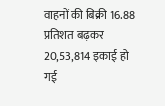वाहनों की बिक्री 16.88 प्रतिशत बढ़कर 20,53,814 इकाई हो गई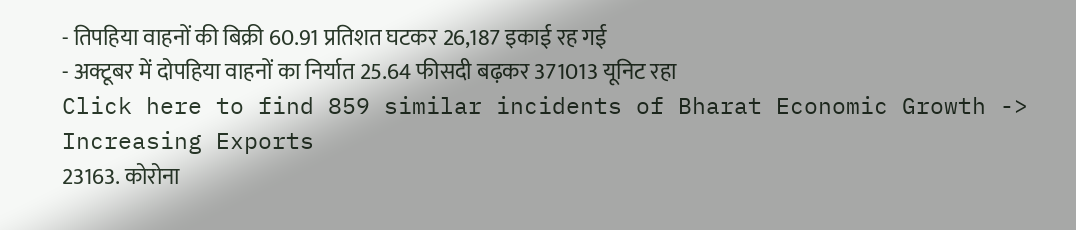- तिपहिया वाहनों की बिक्री 60.91 प्रतिशत घटकर 26,187 इकाई रह गई
- अक्टूबर में दोपहिया वाहनों का निर्यात 25.64 फीसदी बढ़कर 371013 यूनिट रहा
Click here to find 859 similar incidents of Bharat Economic Growth -> Increasing Exports
23163. कोरोना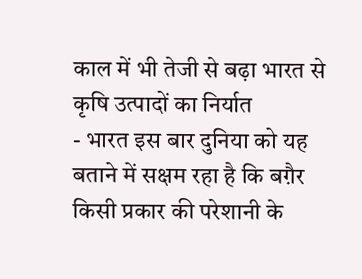काल में भी तेजी से बढ़ा भारत से कृषि उत्पादों का निर्यात
- भारत इस बार दुनिया को यह बताने में सक्षम रहा है कि बग़ैर किसी प्रकार की परेशानी के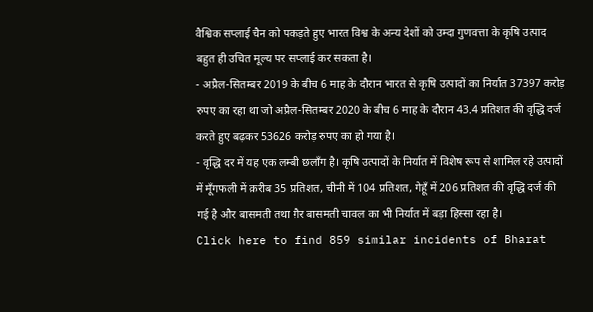वैश्विक सप्लाई चैन को पकड़ते हुए भारत विश्व के अन्य देशों को उम्दा गुणवत्ता के कृषि उत्पाद बहुत ही उचित मूल्य पर सप्लाई कर सकता है।
- अप्रैल-सितम्बर 2019 के बीच 6 माह के दौरान भारत से कृषि उत्पादों का निर्यात 37397 करोड़ रुपए का रहा था जो अप्रैल-सितम्बर 2020 के बीच 6 माह के दौरान 43.4 प्रतिशत की वृद्धि दर्ज करते हुए बढ़कर 53626 करोड़ रुपए का हो गया है।
- वृद्धि दर में यह एक लम्बी छलाँग है। कृषि उत्पादों के निर्यात में विशेष रूप से शामिल रहे उत्पादों में मूँगफली में क़रीब 35 प्रतिशत, चीनी में 104 प्रतिशत, गेहूँ में 206 प्रतिशत की वृद्धि दर्ज की गई है और बासमती तथा ग़ैर बासमती चावल का भी निर्यात में बड़ा हिस्सा रहा है।
Click here to find 859 similar incidents of Bharat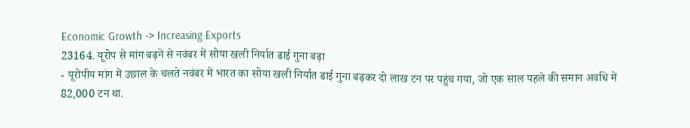Economic Growth -> Increasing Exports
23164. यूरोप से मांग बढ़ने से नवंबर में सोया खली निर्यात ढाई गुना बढ़ा
- यूरोपीय मांग में उछाल के चलते नवंबर में भारत का सोया खली निर्यात ढाई गुना बढ़कर दो लाख टन पर पहुंच गया, जो एक साल पहले की समान अवधि में 82,000 टन था.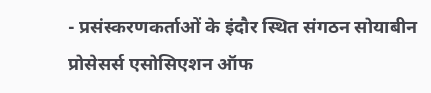- प्रसंस्करणकर्ताओं के इंदौर स्थित संगठन सोयाबीन प्रोसेसर्स एसोसिएशन ऑफ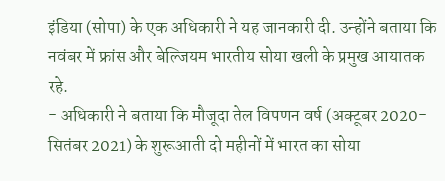इंडिया (सोपा) के एक अधिकारी ने यह जानकारी दी. उन्होंने बताया कि नवंबर में फ्रांस और बेल्जियम भारतीय सोया खली के प्रमुख आयातक रहे.
- अधिकारी ने बताया कि मौजूदा तेल विपणन वर्ष (अक्टूबर 2020-सितंबर 2021) के शुरूआती दो महीनों में भारत का सोया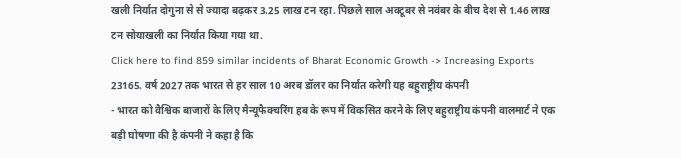खली निर्यात दोगुना से से ज्यादा बढ़कर 3.25 लाख टन रहा. पिछले साल अक्टूबर से नवंबर के बीच देश से 1.46 लाख टन सोयाखली का निर्यात किया गया था.
Click here to find 859 similar incidents of Bharat Economic Growth -> Increasing Exports
23165. वर्ष 2027 तक भारत से हर साल 10 अरब डॉलर का निर्यात करेगी यह बहुराष्ट्रीय कंपनी
- भारत को वैश्विक बाजारों के लिए मैन्यूफैक्चरिंग हब के रूप में विकसित करने के लिए बहुराष्ट्रीय कंपनी वालमार्ट ने एक बड़ी घोषणा की है कंपनी ने कहा है कि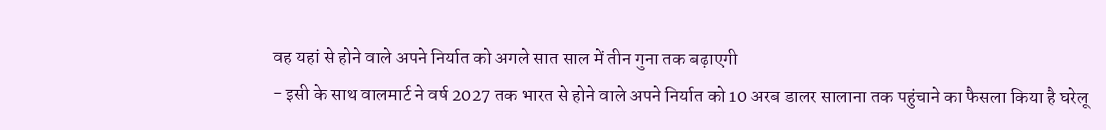वह यहां से होने वाले अपने निर्यात को अगले सात साल में तीन गुना तक बढ़ाएगी
- इसी के साथ वालमार्ट ने वर्ष 2027 तक भारत से होने वाले अपने निर्यात को 10 अरब डालर सालाना तक पहुंचाने का फैसला किया है घरेलू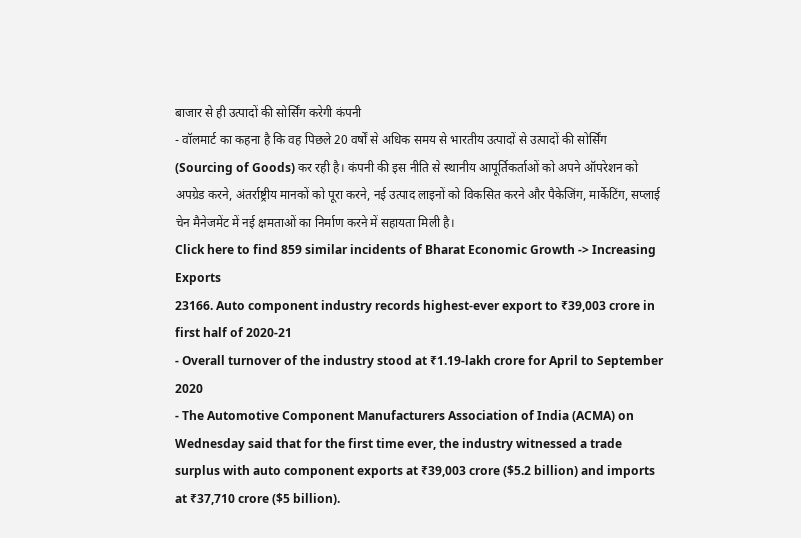बाजार से ही उत्पादों की सोर्सिंग करेगी कंपनी
- वॉलमार्ट का कहना है कि वह पिछले 20 वर्षों से अधिक समय से भारतीय उत्पादों से उत्पादों की सोर्सिंग (Sourcing of Goods) कर रही है। कंपनी की इस नीति से स्थानीय आपूर्तिकर्ताओं को अपने ऑपरेशन को अपग्रेड करने, अंतर्राष्ट्रीय मानकों को पूरा करने, नई उत्पाद लाइनों को विकसित करने और पैकेजिंग, मार्केटिंग, सप्लाई चेन मैनेजमेंट में नई क्षमताओं का निर्माण करने में सहायता मिली है।
Click here to find 859 similar incidents of Bharat Economic Growth -> Increasing Exports
23166. Auto component industry records highest-ever export to ₹39,003 crore in first half of 2020-21
- Overall turnover of the industry stood at ₹1.19-lakh crore for April to September 2020
- The Automotive Component Manufacturers Association of India (ACMA) on Wednesday said that for the first time ever, the industry witnessed a trade surplus with auto component exports at ₹39,003 crore ($5.2 billion) and imports at ₹37,710 crore ($5 billion).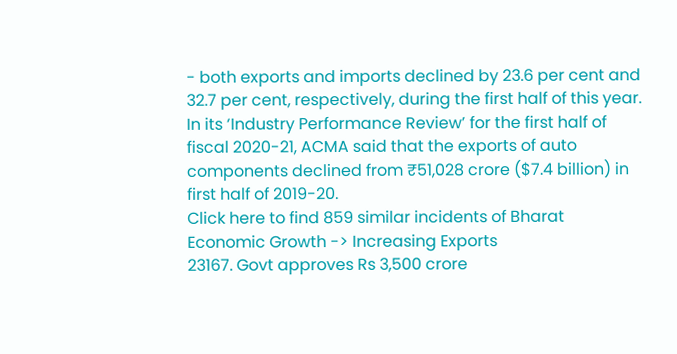- both exports and imports declined by 23.6 per cent and 32.7 per cent, respectively, during the first half of this year. In its ‘Industry Performance Review’ for the first half of fiscal 2020-21, ACMA said that the exports of auto components declined from ₹51,028 crore ($7.4 billion) in first half of 2019-20.
Click here to find 859 similar incidents of Bharat Economic Growth -> Increasing Exports
23167. Govt approves Rs 3,500 crore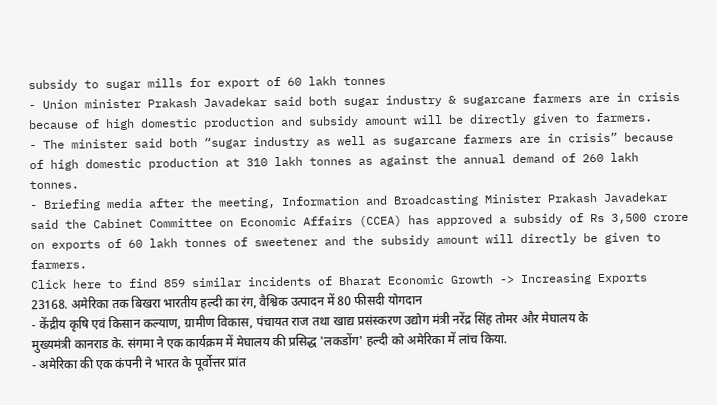subsidy to sugar mills for export of 60 lakh tonnes
- Union minister Prakash Javadekar said both sugar industry & sugarcane farmers are in crisis because of high domestic production and subsidy amount will be directly given to farmers.
- The minister said both “sugar industry as well as sugarcane farmers are in crisis” because of high domestic production at 310 lakh tonnes as against the annual demand of 260 lakh tonnes.
- Briefing media after the meeting, Information and Broadcasting Minister Prakash Javadekar said the Cabinet Committee on Economic Affairs (CCEA) has approved a subsidy of Rs 3,500 crore on exports of 60 lakh tonnes of sweetener and the subsidy amount will directly be given to farmers.
Click here to find 859 similar incidents of Bharat Economic Growth -> Increasing Exports
23168. अमेरिका तक बिखरा भारतीय हल्दी का रंग, वैश्विक उत्पादन में 80 फीसदी योगदान
- केंद्रीय कृषि एवं किसान कल्याण, ग्रामीण विकास, पंचायत राज तथा खाद्य प्रसंस्करण उद्योग मंत्री नरेंद्र सिंह तोमर और मेघालय के मुख्यमंत्री कानराड के. संगमा ने एक कार्यक्रम में मेघालय की प्रसिद्ध 'लकडोंग' हल्दी को अमेरिका में लांच किया.
- अमेरिका की एक कंपनी ने भारत के पूर्वोत्तर प्रांत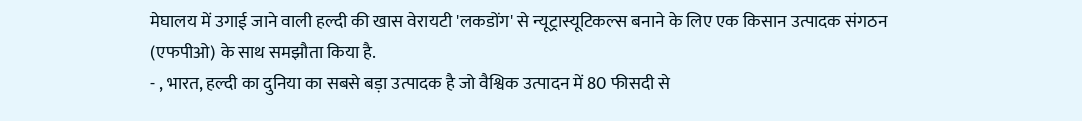मेघालय में उगाई जाने वाली हल्दी की खास वेरायटी 'लकडोंग' से न्यूट्रास्यूटिकल्स बनाने के लिए एक किसान उत्पादक संगठन (एफपीओ) के साथ समझौता किया है.
- , भारत, हल्दी का दुनिया का सबसे बड़ा उत्पादक है जो वैश्विक उत्पादन में 80 फीसदी से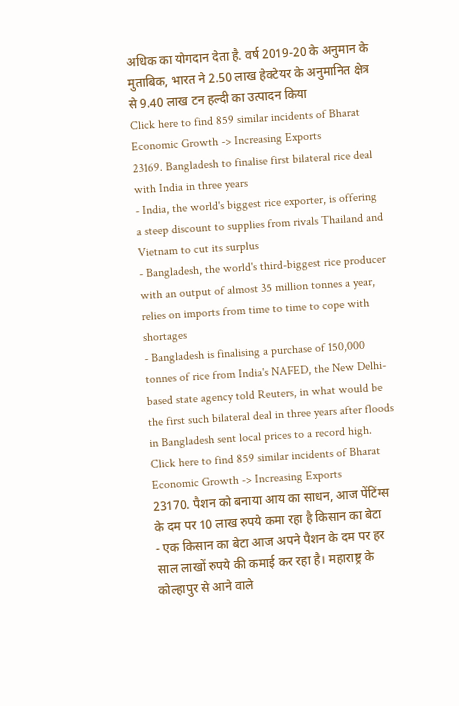अधिक का योगदान देता है. वर्ष 2019-20 के अनुमान के मुताबिक, भारत ने 2.50 लाख हेक्टेयर के अनुमानित क्षेत्र से 9.40 लाख टन हल्दी का उत्पादन किया
Click here to find 859 similar incidents of Bharat Economic Growth -> Increasing Exports
23169. Bangladesh to finalise first bilateral rice deal with India in three years
- India, the world's biggest rice exporter, is offering a steep discount to supplies from rivals Thailand and Vietnam to cut its surplus
- Bangladesh, the world's third-biggest rice producer with an output of almost 35 million tonnes a year, relies on imports from time to time to cope with shortages
- Bangladesh is finalising a purchase of 150,000 tonnes of rice from India's NAFED, the New Delhi-based state agency told Reuters, in what would be the first such bilateral deal in three years after floods in Bangladesh sent local prices to a record high.
Click here to find 859 similar incidents of Bharat Economic Growth -> Increasing Exports
23170. पैशन को बनाया आय का साधन, आज पेंटिंग्स के दम पर 10 लाख रुपये कमा रहा है किसान का बेटा
- एक किसान का बेटा आज अपने पैशन के दम पर हर साल लाखों रुपये की कमाई कर रहा है। महाराष्ट्र के कोल्हापुर से आने वाले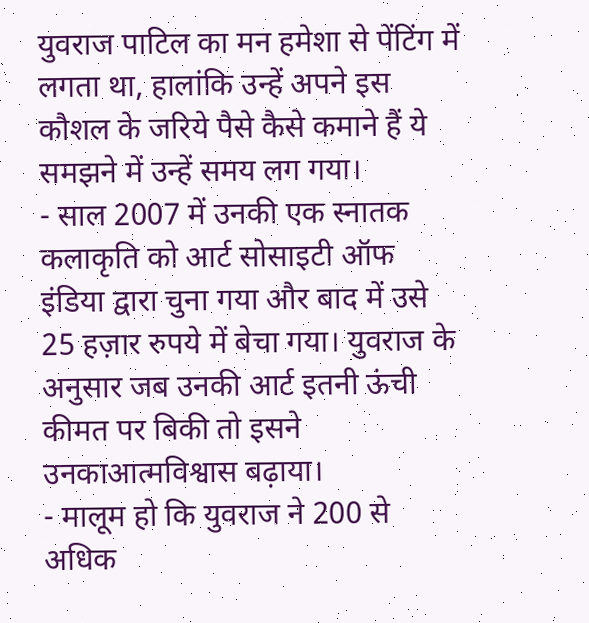युवराज पाटिल का मन हमेशा से पेंटिंग में लगता था, हालांकि उन्हें अपने इस कौशल के जरिये पैसे कैसे कमाने हैं ये समझने में उन्हें समय लग गया।
- साल 2007 में उनकी एक स्नातक कलाकृति को आर्ट सोसाइटी ऑफ इंडिया द्वारा चुना गया और बाद में उसे 25 हज़ार रुपये में बेचा गया। युवराज के अनुसार जब उनकी आर्ट इतनी ऊंची कीमत पर बिकी तो इसने उनकाआत्मविश्वास बढ़ाया।
- मालूम हो कि युवराज ने 200 से अधिक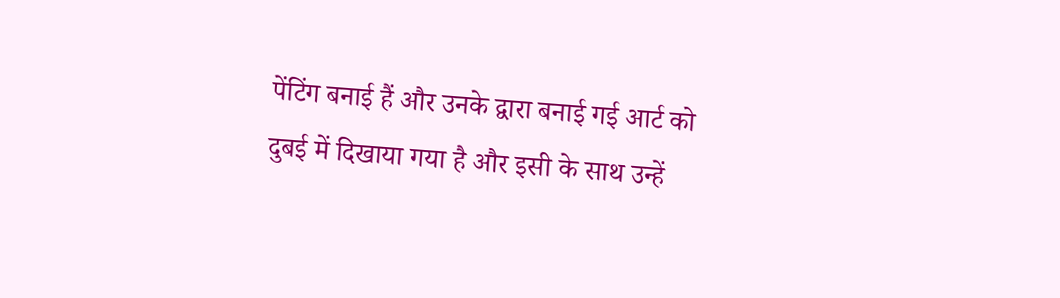पेंटिंग बनाई हैं और उनके द्वारा बनाई गई आर्ट को दुबई में दिखाया गया है और इसी के साथ उन्हें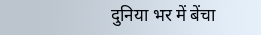दुनिया भर में बेंचा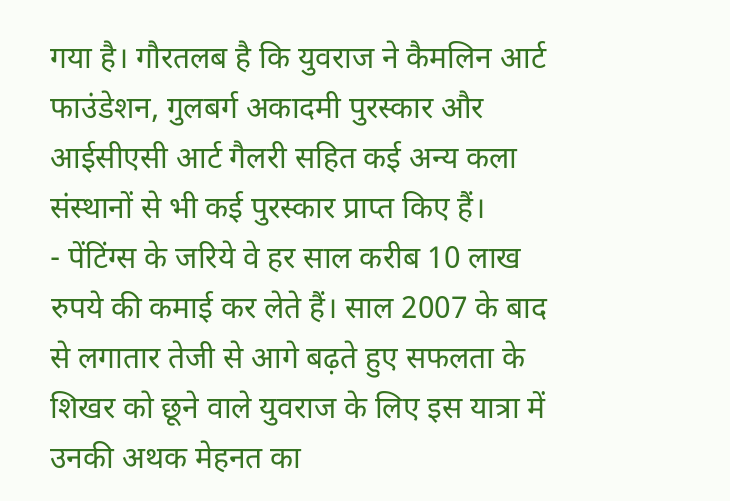गया है। गौरतलब है कि युवराज ने कैमलिन आर्ट फाउंडेशन, गुलबर्ग अकादमी पुरस्कार और आईसीएसी आर्ट गैलरी सहित कई अन्य कला संस्थानों से भी कई पुरस्कार प्राप्त किए हैं।
- पेंटिंग्स के जरिये वे हर साल करीब 10 लाख रुपये की कमाई कर लेते हैं। साल 2007 के बाद से लगातार तेजी से आगे बढ़ते हुए सफलता के शिखर को छूने वाले युवराज के लिए इस यात्रा में उनकी अथक मेहनत का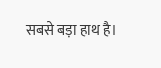सबसे बड़ा हाथ है।